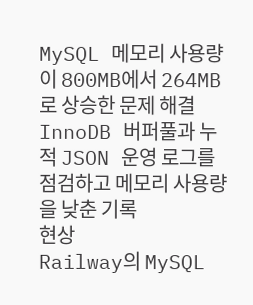MySQL 메모리 사용량이 800MB에서 264MB로 상승한 문제 해결
InnoDB 버퍼풀과 누적 JSON 운영 로그를 점검하고 메모리 사용량을 낮춘 기록
현상
Railway의 MySQL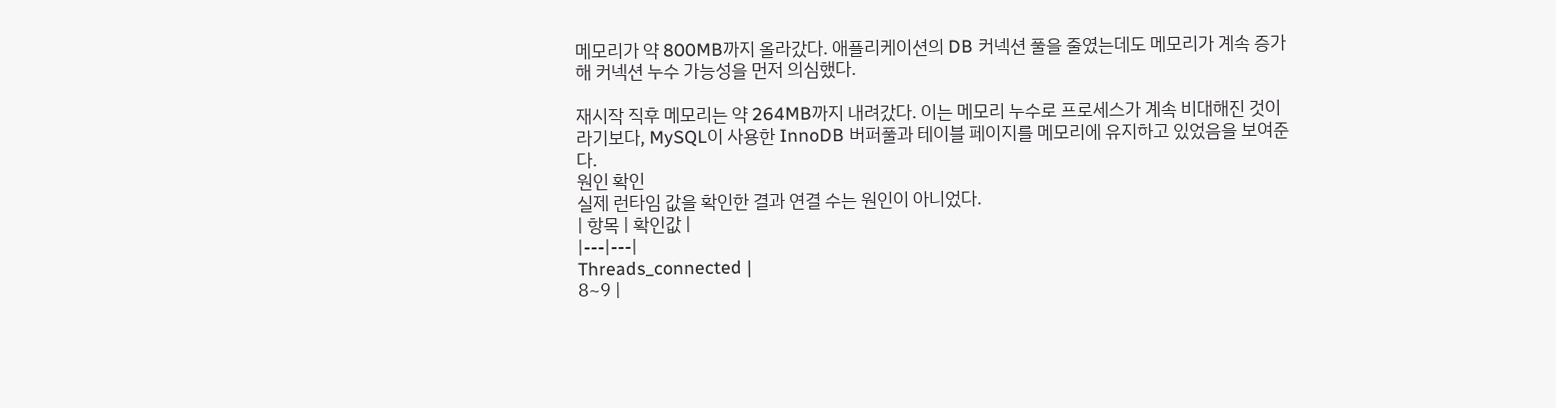메모리가 약 800MB까지 올라갔다. 애플리케이션의 DB 커넥션 풀을 줄였는데도 메모리가 계속 증가해 커넥션 누수 가능성을 먼저 의심했다.

재시작 직후 메모리는 약 264MB까지 내려갔다. 이는 메모리 누수로 프로세스가 계속 비대해진 것이라기보다, MySQL이 사용한 InnoDB 버퍼풀과 테이블 페이지를 메모리에 유지하고 있었음을 보여준다.
원인 확인
실제 런타임 값을 확인한 결과 연결 수는 원인이 아니었다.
| 항목 | 확인값 |
|---|---|
Threads_connected |
8~9 |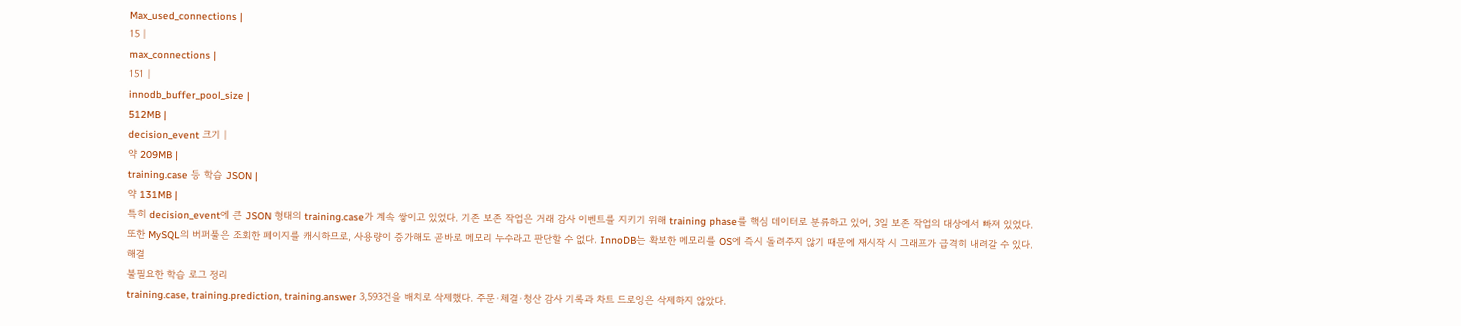Max_used_connections |
15 |
max_connections |
151 |
innodb_buffer_pool_size |
512MB |
decision_event 크기 |
약 209MB |
training.case 등 학습 JSON |
약 131MB |
특히 decision_event에 큰 JSON 형태의 training.case가 계속 쌓이고 있었다. 기존 보존 작업은 거래 감사 이벤트를 지키기 위해 training phase를 핵심 데이터로 분류하고 있어, 3일 보존 작업의 대상에서 빠져 있었다.
또한 MySQL의 버퍼풀은 조회한 페이지를 캐시하므로, 사용량이 증가해도 곧바로 메모리 누수라고 판단할 수 없다. InnoDB는 확보한 메모리를 OS에 즉시 돌려주지 않기 때문에 재시작 시 그래프가 급격히 내려갈 수 있다.
해결
불필요한 학습 로그 정리
training.case, training.prediction, training.answer 3,593건을 배치로 삭제했다. 주문·체결·청산 감사 기록과 차트 드로잉은 삭제하지 않았다.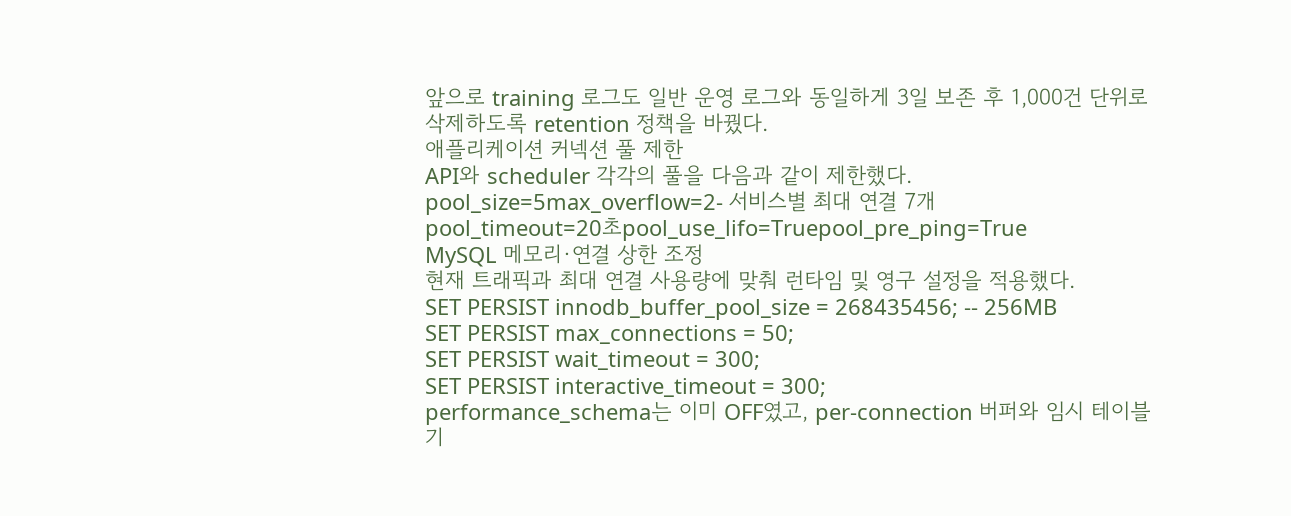앞으로 training 로그도 일반 운영 로그와 동일하게 3일 보존 후 1,000건 단위로 삭제하도록 retention 정책을 바꿨다.
애플리케이션 커넥션 풀 제한
API와 scheduler 각각의 풀을 다음과 같이 제한했다.
pool_size=5max_overflow=2- 서비스별 최대 연결 7개
pool_timeout=20초pool_use_lifo=Truepool_pre_ping=True
MySQL 메모리·연결 상한 조정
현재 트래픽과 최대 연결 사용량에 맞춰 런타임 및 영구 설정을 적용했다.
SET PERSIST innodb_buffer_pool_size = 268435456; -- 256MB
SET PERSIST max_connections = 50;
SET PERSIST wait_timeout = 300;
SET PERSIST interactive_timeout = 300;
performance_schema는 이미 OFF였고, per-connection 버퍼와 임시 테이블 기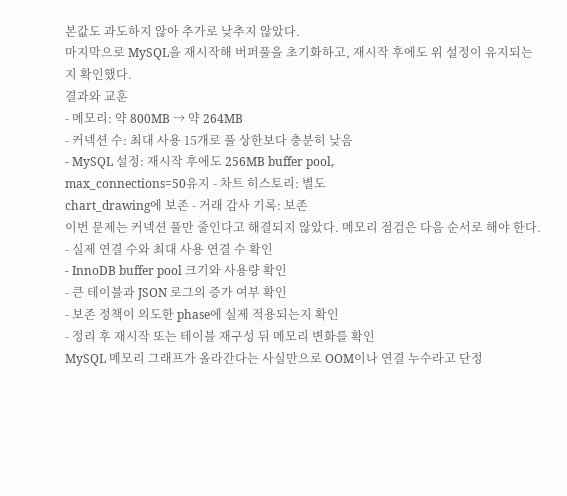본값도 과도하지 않아 추가로 낮추지 않았다.
마지막으로 MySQL을 재시작해 버퍼풀을 초기화하고, 재시작 후에도 위 설정이 유지되는지 확인했다.
결과와 교훈
- 메모리: 약 800MB → 약 264MB
- 커넥션 수: 최대 사용 15개로 풀 상한보다 충분히 낮음
- MySQL 설정: 재시작 후에도 256MB buffer pool,
max_connections=50유지 - 차트 히스토리: 별도
chart_drawing에 보존 - 거래 감사 기록: 보존
이번 문제는 커넥션 풀만 줄인다고 해결되지 않았다. 메모리 점검은 다음 순서로 해야 한다.
- 실제 연결 수와 최대 사용 연결 수 확인
- InnoDB buffer pool 크기와 사용량 확인
- 큰 테이블과 JSON 로그의 증가 여부 확인
- 보존 정책이 의도한 phase에 실제 적용되는지 확인
- 정리 후 재시작 또는 테이블 재구성 뒤 메모리 변화를 확인
MySQL 메모리 그래프가 올라간다는 사실만으로 OOM이나 연결 누수라고 단정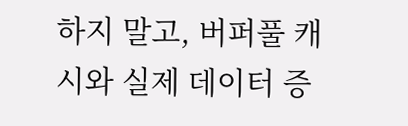하지 말고, 버퍼풀 캐시와 실제 데이터 증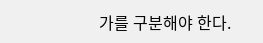가를 구분해야 한다.